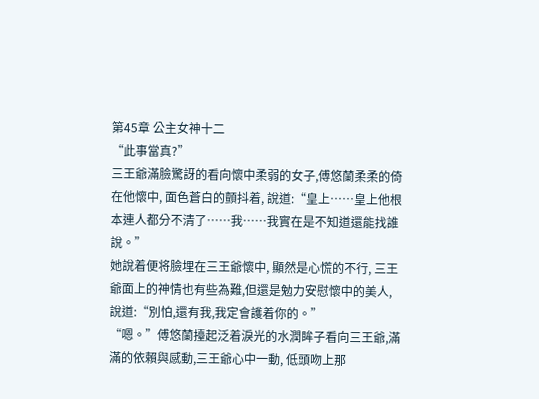第45章 公主女神十二
“此事當真?”
三王爺滿臉驚訝的看向懷中柔弱的女子,傅悠蘭柔柔的倚在他懷中, 面色蒼白的顫抖着, 說道:“皇上……皇上他根本連人都分不清了……我……我實在是不知道還能找誰說。”
她說着便将臉埋在三王爺懷中, 顯然是心慌的不行, 三王爺面上的神情也有些為難,但還是勉力安慰懷中的美人,說道:“別怕,還有我,我定會護着你的。”
“嗯。”傅悠蘭擡起泛着淚光的水潤眸子看向三王爺,滿滿的依賴與感動,三王爺心中一動, 低頭吻上那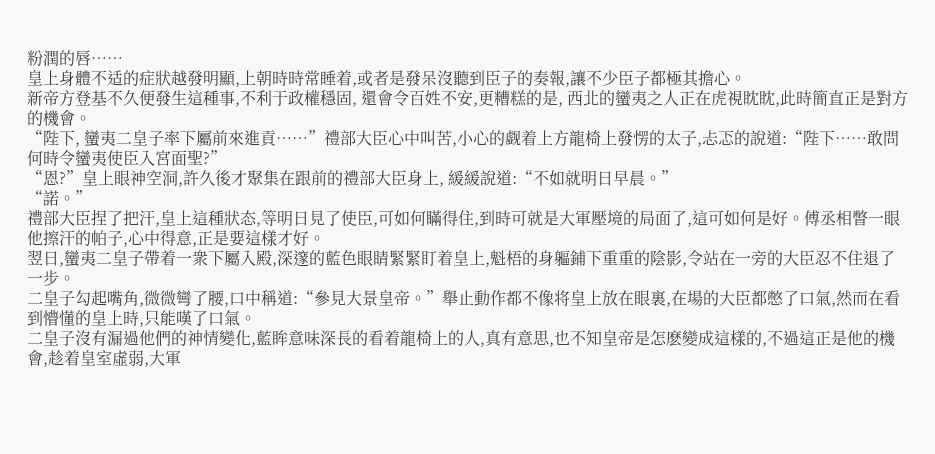粉潤的唇……
皇上身體不适的症狀越發明顯,上朝時時常睡着,或者是發呆沒聽到臣子的奏報,讓不少臣子都極其擔心。
新帝方登基不久便發生這種事,不利于政權穩固, 還會令百姓不安,更糟糕的是, 西北的蠻夷之人正在虎視眈眈,此時簡直正是對方的機會。
“陛下, 蠻夷二皇子率下屬前來進貢……”禮部大臣心中叫苦,小心的觑着上方龍椅上發愣的太子,忐忑的說道:“陛下……敢問何時令蠻夷使臣入宮面聖?”
“恩?”皇上眼神空洞,許久後才聚集在跟前的禮部大臣身上, 緩緩說道:“不如就明日早晨。”
“諾。”
禮部大臣捏了把汗,皇上這種狀态,等明日見了使臣,可如何瞞得住,到時可就是大軍壓境的局面了,這可如何是好。傅丞相瞥一眼他擦汗的帕子,心中得意,正是要這樣才好。
翌日,蠻夷二皇子帶着一衆下屬入殿,深邃的藍色眼睛緊緊盯着皇上,魁梧的身軀鋪下重重的陰影,令站在一旁的大臣忍不住退了一步。
二皇子勾起嘴角,微微彎了腰,口中稱道:“參見大景皇帝。”舉止動作都不像将皇上放在眼裏,在場的大臣都憋了口氣,然而在看到懵懂的皇上時,只能嘆了口氣。
二皇子沒有漏過他們的神情變化,藍眸意味深長的看着龍椅上的人,真有意思,也不知皇帝是怎麽變成這樣的,不過這正是他的機會,趁着皇室虛弱,大軍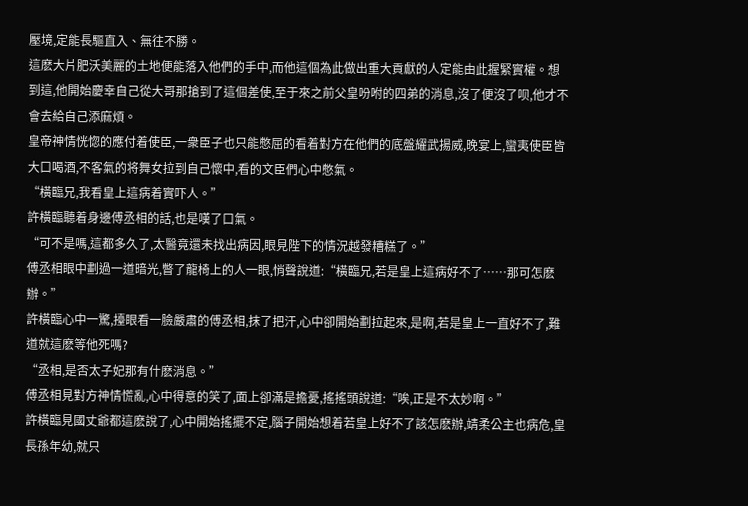壓境,定能長驅直入、無往不勝。
這麽大片肥沃美麗的土地便能落入他們的手中,而他這個為此做出重大貢獻的人定能由此握緊實權。想到這,他開始慶幸自己從大哥那搶到了這個差使,至于來之前父皇吩咐的四弟的消息,沒了便沒了呗,他才不會去給自己添麻煩。
皇帝神情恍惚的應付着使臣,一衆臣子也只能憋屈的看着對方在他們的底盤耀武揚威,晚宴上,蠻夷使臣皆大口喝酒,不客氣的将舞女拉到自己懷中,看的文臣們心中憋氣。
“橫臨兄,我看皇上這病着實吓人。”
許橫臨聽着身邊傅丞相的話,也是嘆了口氣。
“可不是嗎,這都多久了,太醫竟還未找出病因,眼見陛下的情況越發糟糕了。”
傅丞相眼中劃過一道暗光,瞥了龍椅上的人一眼,悄聲說道:“橫臨兄,若是皇上這病好不了……那可怎麽辦。”
許橫臨心中一驚,擡眼看一臉嚴肅的傅丞相,抹了把汗,心中卻開始劃拉起來,是啊,若是皇上一直好不了,難道就這麽等他死嗎?
“丞相,是否太子妃那有什麽消息。”
傅丞相見對方神情慌亂,心中得意的笑了,面上卻滿是擔憂,搖搖頭說道:“唉,正是不太妙啊。”
許橫臨見國丈爺都這麽說了,心中開始搖擺不定,腦子開始想着若皇上好不了該怎麽辦,靖柔公主也病危,皇長孫年幼,就只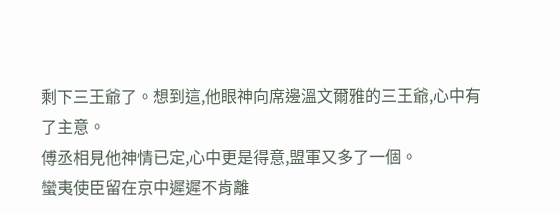剩下三王爺了。想到這,他眼神向席邊溫文爾雅的三王爺,心中有了主意。
傅丞相見他神情已定,心中更是得意,盟軍又多了一個。
蠻夷使臣留在京中遲遲不肯離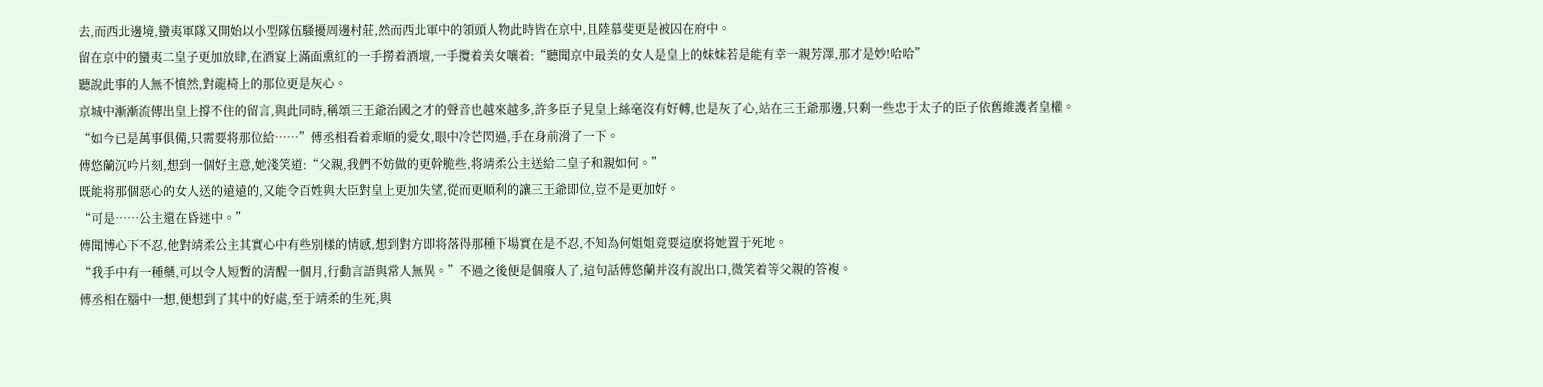去,而西北邊境,蠻夷軍隊又開始以小型隊伍騷擾周邊村莊,然而西北軍中的領頭人物此時皆在京中,且陸慕斐更是被囚在府中。
留在京中的蠻夷二皇子更加放肆,在酒宴上滿面熏紅的一手撈着酒壇,一手攬着美女嚷着:“聽聞京中最美的女人是皇上的妹妹若是能有幸一親芳澤,那才是妙!哈哈”
聽說此事的人無不憤然,對龍椅上的那位更是灰心。
京城中漸漸流傳出皇上撐不住的留言,與此同時,稱頌三王爺治國之才的聲音也越來越多,許多臣子見皇上絲毫沒有好轉,也是灰了心,站在三王爺那邊,只剩一些忠于太子的臣子依舊維護者皇權。
“如今已是萬事俱備,只需要将那位給……”傅丞相看着乖順的愛女,眼中冷芒閃過,手在身前滑了一下。
傅悠蘭沉吟片刻,想到一個好主意,她淺笑道:“父親,我們不妨做的更幹脆些,将靖柔公主送給二皇子和親如何。”
既能将那個惡心的女人送的遠遠的,又能令百姓與大臣對皇上更加失望,從而更順利的讓三王爺即位,豈不是更加好。
“可是……公主還在昏迷中。”
傅聞博心下不忍,他對靖柔公主其實心中有些別樣的情感,想到對方即将落得那種下場實在是不忍,不知為何姐姐竟要這麽将她置于死地。
“我手中有一種藥,可以令人短暫的清醒一個月,行動言語與常人無異。”不過之後便是個廢人了,這句話傅悠蘭并沒有說出口,微笑着等父親的答複。
傅丞相在腦中一想,便想到了其中的好處,至于靖柔的生死,與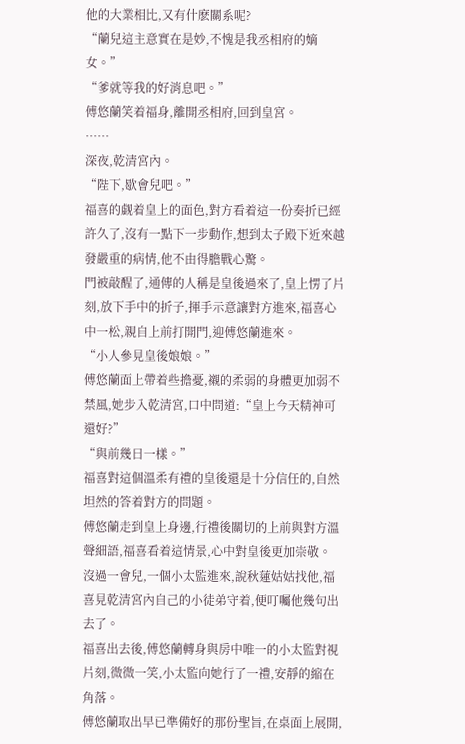他的大業相比,又有什麽關系呢?
“蘭兒這主意實在是妙,不愧是我丞相府的嫡女。”
“爹就等我的好消息吧。”
傅悠蘭笑着福身,離開丞相府,回到皇宮。
……
深夜,乾清宮內。
“陛下,歇會兒吧。”
福喜的觑着皇上的面色,對方看着這一份奏折已經許久了,沒有一點下一步動作,想到太子殿下近來越發嚴重的病情,他不由得膽戰心驚。
門被敲醒了,通傳的人稱是皇後過來了,皇上愣了片刻,放下手中的折子,揮手示意讓對方進來,福喜心中一松,親自上前打開門,迎傅悠蘭進來。
“小人參見皇後娘娘。”
傅悠蘭面上帶着些擔憂,襯的柔弱的身體更加弱不禁風,她步入乾清宮,口中問道:“皇上今天精神可還好?”
“與前幾日一樣。”
福喜對這個溫柔有禮的皇後還是十分信任的,自然坦然的答着對方的問題。
傅悠蘭走到皇上身邊,行禮後關切的上前與對方溫聲細語,福喜看着這情景,心中對皇後更加崇敬。
沒過一會兒,一個小太監進來,說秋蓮姑姑找他,福喜見乾清宮內自己的小徒弟守着,便叮囑他幾句出去了。
福喜出去後,傅悠蘭轉身與房中唯一的小太監對視片刻,微微一笑,小太監向她行了一禮,安靜的縮在角落。
傅悠蘭取出早已準備好的那份聖旨,在桌面上展開,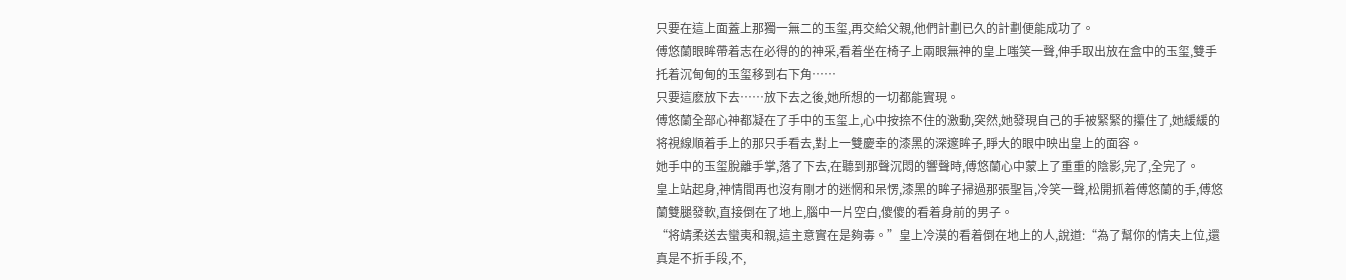只要在這上面蓋上那獨一無二的玉玺,再交給父親,他們計劃已久的計劃便能成功了。
傅悠蘭眼眸帶着志在必得的的神采,看着坐在椅子上兩眼無神的皇上嗤笑一聲,伸手取出放在盒中的玉玺,雙手托着沉甸甸的玉玺移到右下角……
只要這麽放下去……放下去之後,她所想的一切都能實現。
傅悠蘭全部心神都凝在了手中的玉玺上,心中按捺不住的激動,突然,她發現自己的手被緊緊的攥住了,她緩緩的将視線順着手上的那只手看去,對上一雙慶幸的漆黑的深邃眸子,睜大的眼中映出皇上的面容。
她手中的玉玺脫離手掌,落了下去,在聽到那聲沉悶的響聲時,傅悠蘭心中蒙上了重重的陰影,完了,全完了。
皇上站起身,神情間再也沒有剛才的迷惘和呆愣,漆黑的眸子掃過那張聖旨,冷笑一聲,松開抓着傅悠蘭的手,傅悠蘭雙腿發軟,直接倒在了地上,腦中一片空白,傻傻的看着身前的男子。
“将靖柔送去蠻夷和親,這主意實在是夠毒。”皇上冷漠的看着倒在地上的人,說道:“為了幫你的情夫上位,還真是不折手段,不,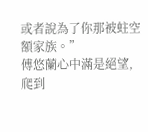或者說為了你那被蛀空額家族。”
傅悠蘭心中滿是絕望,爬到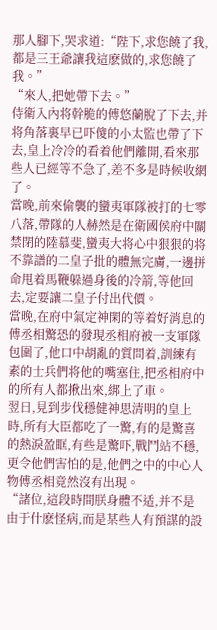那人腳下,哭求道:“陛下,求您饒了我,都是三王爺讓我這麽做的,求您饒了我。”
“來人,把她帶下去。”
侍衛入內将幹脆的傅悠蘭脫了下去,并将角落裏早已吓傻的小太監也帶了下去,皇上冷冷的看着他們離開,看來那些人已經等不急了,差不多是時候收網了。
當晚,前來偷襲的蠻夷軍隊被打的七零八落,帶隊的人赫然是在衛國侯府中關禁閉的陸慕斐,蠻夷大将心中狠狠的将不靠譜的二皇子批的體無完膚,一邊拼命甩着馬鞭躲過身後的冷箭,等他回去,定要讓二皇子付出代價。
當晚,在府中氣定神閑的等着好消息的傅丞相驚恐的發現丞相府被一支軍隊包圍了,他口中胡亂的質問着,訓練有素的士兵們将他的嘴塞住,把丞相府中的所有人都揪出來,綁上了車。
翌日,見到步伐穩健神思清明的皇上時,所有大臣都吃了一驚,有的是驚喜的熱淚盈眶,有些是驚吓,戰鬥站不穩,更令他們害怕的是,他們之中的中心人物傅丞相竟然沒有出現。
“諸位,這段時間朕身體不适,并不是由于什麽怪病,而是某些人有預謀的設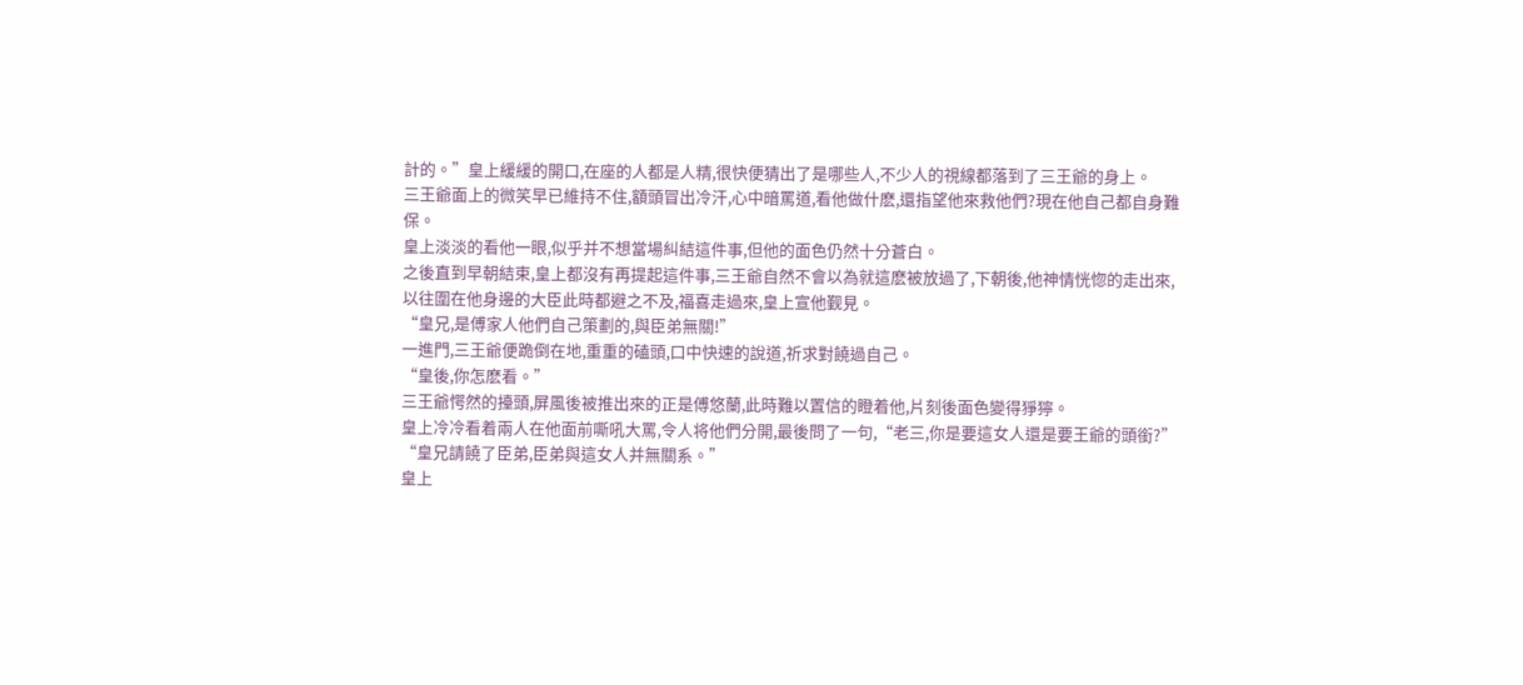計的。”皇上緩緩的開口,在座的人都是人精,很快便猜出了是哪些人,不少人的視線都落到了三王爺的身上。
三王爺面上的微笑早已維持不住,額頭冒出冷汗,心中暗罵道,看他做什麽,還指望他來救他們?現在他自己都自身難保。
皇上淡淡的看他一眼,似乎并不想當場糾結這件事,但他的面色仍然十分蒼白。
之後直到早朝結束,皇上都沒有再提起這件事,三王爺自然不會以為就這麽被放過了,下朝後,他神情恍惚的走出來,以往圍在他身邊的大臣此時都避之不及,福喜走過來,皇上宣他觐見。
“皇兄,是傅家人他們自己策劃的,與臣弟無關!”
一進門,三王爺便跪倒在地,重重的磕頭,口中快速的說道,祈求對饒過自己。
“皇後,你怎麽看。”
三王爺愕然的擡頭,屏風後被推出來的正是傅悠蘭,此時難以置信的瞪着他,片刻後面色變得猙獰。
皇上冷冷看着兩人在他面前嘶吼大罵,令人将他們分開,最後問了一句,“老三,你是要這女人還是要王爺的頭銜?”
“皇兄請饒了臣弟,臣弟與這女人并無關系。”
皇上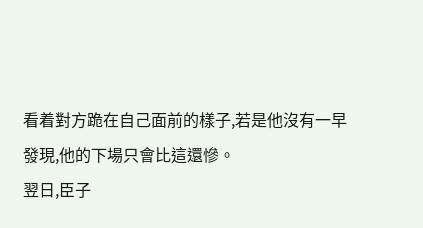看着對方跪在自己面前的樣子,若是他沒有一早發現,他的下場只會比這還慘。
翌日,臣子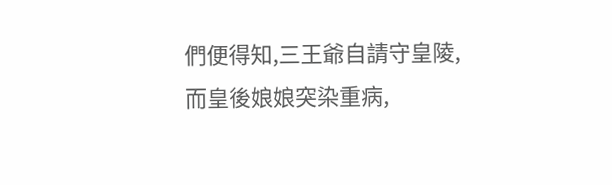們便得知,三王爺自請守皇陵,而皇後娘娘突染重病,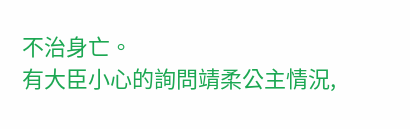不治身亡。
有大臣小心的詢問靖柔公主情況,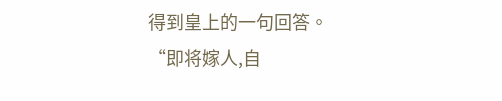得到皇上的一句回答。
“即将嫁人,自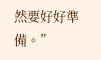然要好好準備。”